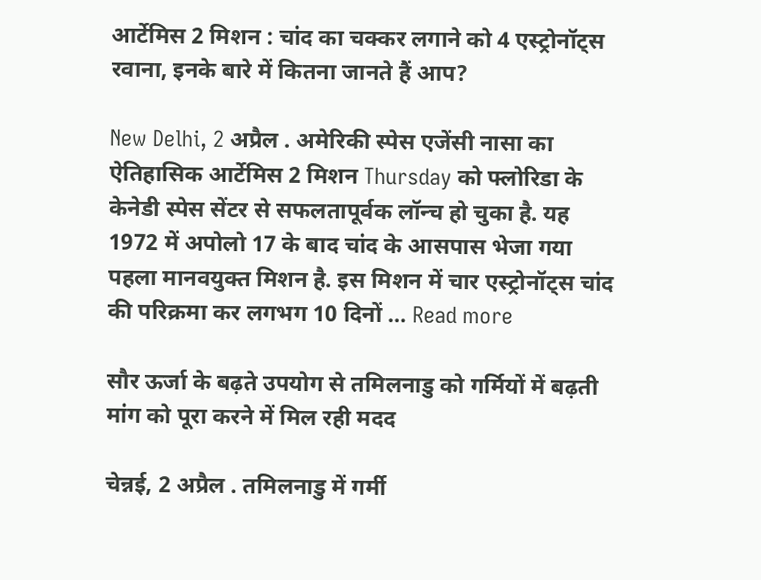आर्टेमिस 2 मिशन : चांद का चक्कर लगाने को 4 एस्ट्रोनॉट्स रवाना, इनके बारे में कितना जानते हैं आप?

New Delhi, 2 अप्रैल . अमेरिकी स्पेस एजेंसी नासा का ऐतिहासिक आर्टेमिस 2 मिशन Thursday को फ्लोरिडा के केनेडी स्पेस सेंटर से सफलतापूर्वक लॉन्च हो चुका है. यह 1972 में अपोलो 17 के बाद चांद के आसपास भेजा गया पहला मानवयुक्त मिशन है. इस मिशन में चार एस्ट्रोनॉट्स चांद की परिक्रमा कर लगभग 10 दिनों … Read more

सौर ऊर्जा के बढ़ते उपयोग से तमिलनाडु को गर्मियों में बढ़ती मांग को पूरा करने में मिल रही मदद

चेन्नई, 2 अप्रैल . तमिलनाडु में गर्मी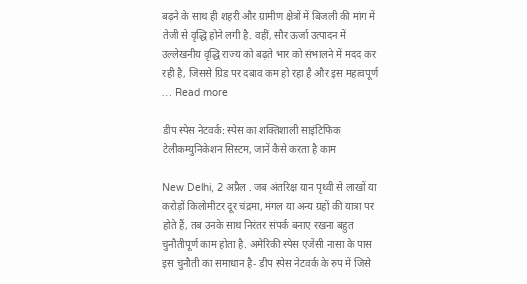बढ़ने के साथ ही शहरी और ग्रामीण क्षेत्रों में बिजली की मांग में तेजी से वृद्धि होने लगी है. वहीं, सौर ऊर्जा उत्पादन में उल्लेखनीय वृद्धि राज्य को बढ़ते भार को संभालने में मदद कर रही है, जिससे ग्रिड पर दबाव कम हो रहा है और इस महत्वपूर्ण … Read more

डीप स्पेस नेटवर्क: स्पेस का शक्तिशाली साइंटिफिक टेलीकम्युनिकेशन सिस्टम, जानें कैसे करता है काम

New Delhi, 2 अप्रैल . जब अंतरिक्ष यान पृथ्वी से लाखों या करोड़ों किलोमीटर दूर चंद्रमा, मंगल या अन्य ग्रहों की यात्रा पर होते हैं, तब उनके साथ निरंतर संपर्क बनाए रखना बहुत चुनौतीपूर्ण काम होता है. अमेरिकी स्पेस एजेंसी नासा के पास इस चुनौती का समाधान है- डीप स्पेस नेटवर्क के रुप में जिसे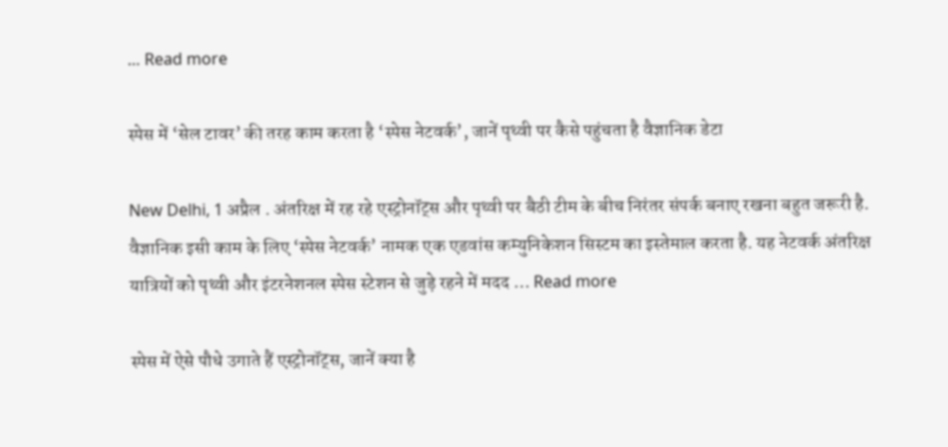… Read more

स्पेस में ‘सेल टावर’ की तरह काम करता है ‘स्पेस नेटवर्क’, जानें पृथ्वी पर कैसे पहुंचता है वैज्ञानिक डेटा

New Delhi, 1 अप्रैल . अंतरिक्ष में रह रहे एस्ट्रोनॉट्स और पृथ्वी पर बैठी टीम के बीच निरंतर संपर्क बनाए रखना बहुत जरूरी है. वैज्ञानिक इसी काम के लिए ‘स्पेस नेटवर्क’ नामक एक एडवांस कम्युनिकेशन सिस्टम का इस्तेमाल करता है. यह नेटवर्क अंतरिक्ष यात्रियों को पृथ्वी और इंटरनेशनल स्पेस स्टेशन से जुड़े रहने में मदद … Read more

स्पेस में ऐसे पौधे उगाते हैं एस्ट्रोनॉट्स, जानें क्या है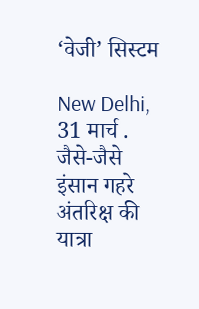‘वेजी’ सिस्टम

New Delhi, 31 मार्च . जैसे-जैसे इंसान गहरे अंतरिक्ष की यात्रा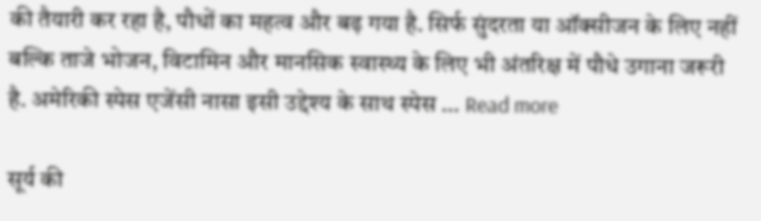की तैयारी कर रहा है, पौधों का महत्व और बढ़ गया है. सिर्फ सुंदरता या ऑक्सीजन के लिए नहीं बल्कि ताजे भोजन, विटामिन और मानसिक स्वास्थ्य के लिए भी अंतरिक्ष में पौधे उगाना जरूरी है. अमेरिकी स्पेस एजेंसी नासा इसी उद्देश्य के साथ स्पेस … Read more

सूर्य की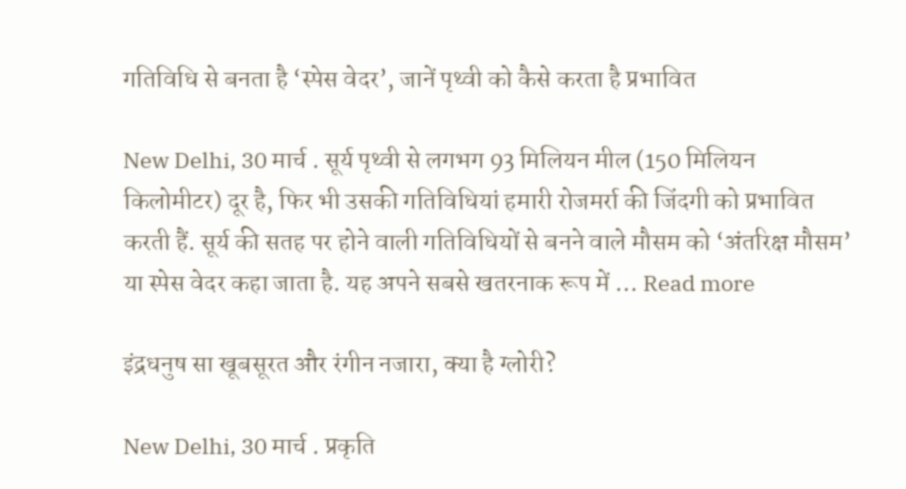गतिविधि से बनता है ‘स्पेस वेदर’, जानें पृथ्वी को कैसे करता है प्रभावित

New Delhi, 30 मार्च . सूर्य पृथ्वी से लगभग 93 मिलियन मील (150 मिलियन किलोमीटर) दूर है, फिर भी उसकी गतिविधियां हमारी रोजमर्रा की जिंदगी को प्रभावित करती हैं. सूर्य की सतह पर होने वाली गतिविधियों से बनने वाले मौसम को ‘अंतरिक्ष मौसम’ या स्पेस वेदर कहा जाता है. यह अपने सबसे खतरनाक रूप में … Read more

इंद्रधनुष सा खूबसूरत और रंगीन नजारा, क्या है ग्लोरी?

New Delhi, 30 मार्च . प्रकृति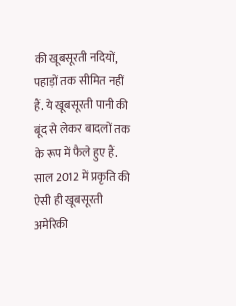की खूबसूरती नदियों, पहाड़ों तक सीमित नहीं हैं. ये खूबसूरती पानी की बूंद से लेकर बादलों तक के रूप में फैले हुए हैं. साल 2012 में प्रकृति की ऐसी ही खूबसूरती अमेरिकी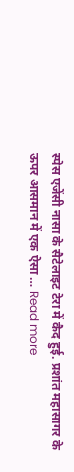स्पेस एजेंसी नासा के सैटेलाइट टेरा में कैद हुई. प्रशांत महासागर के ऊपर आसमान में एक ऐसा … Read more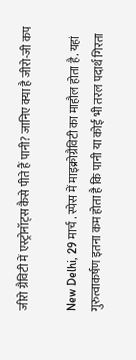जीरो ग्रैविटी में एस्ट्रोनॉट्स कैसे पीते हैं पानी? जानिए क्या है जीरो-जी कप

New Delhi, 29 मार्च . स्पेस में माइक्रोग्रैविटी का माहौल होता है. यहां गुरुत्वाकर्षण इतना कम होता है कि पानी या कोई भी तरल पदार्थ गिरता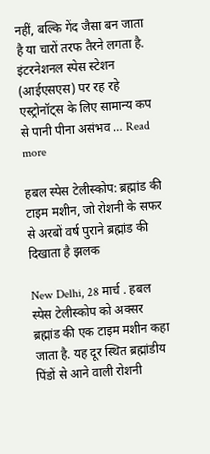नहीं, बल्कि गेंद जैसा बन जाता है या चारों तरफ तैरने लगता है. इंटरनेशनल स्पेस स्टेशन (आईएसएस) पर रह रहे एस्ट्रोनॉट्स के लिए सामान्य कप से पानी पीना असंभव … Read more

हबल स्पेस टेलीस्कोप: ब्रह्मांड की टाइम मशीन, जो रोशनी के सफर से अरबों वर्ष पुराने ब्रह्मांड की दिखाता है झलक

New Delhi, 28 मार्च . हबल स्पेस टेलीस्कोप को अक्सर ब्रह्मांड की एक टाइम मशीन कहा जाता है. यह दूर स्थित ब्रह्मांडीय पिंडों से आने वाली रोशनी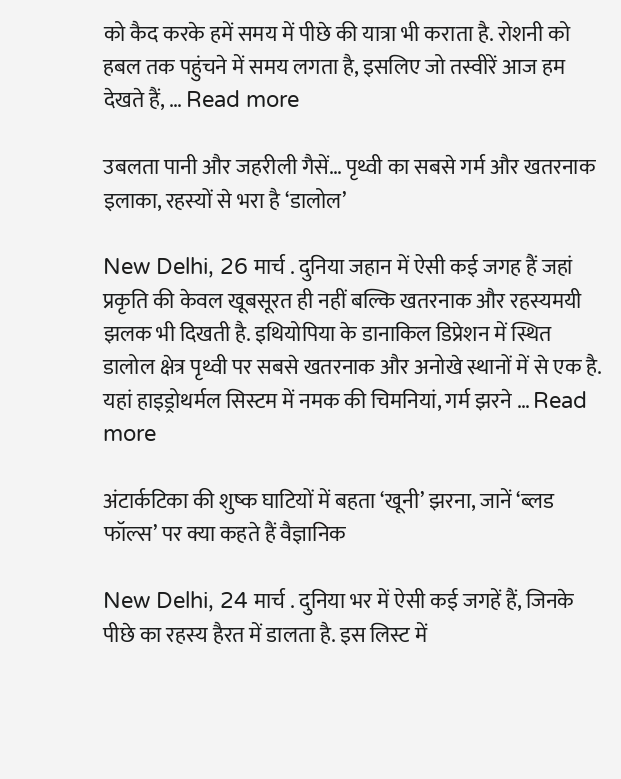को कैद करके हमें समय में पीछे की यात्रा भी कराता है. रोशनी को हबल तक पहुंचने में समय लगता है, इसलिए जो तस्वीरें आज हम देखते हैं, … Read more

उबलता पानी और जहरीली गैसें… पृथ्वी का सबसे गर्म और खतरनाक इलाका, रहस्यों से भरा है ‘डालोल’

New Delhi, 26 मार्च . दुनिया जहान में ऐसी कई जगह हैं जहां प्रकृति की केवल खूबसूरत ही नहीं बल्कि खतरनाक और रहस्यमयी झलक भी दिखती है. इथियोपिया के डानाकिल डिप्रेशन में स्थित डालोल क्षेत्र पृथ्वी पर सबसे खतरनाक और अनोखे स्थानों में से एक है. यहां हाइड्रोथर्मल सिस्टम में नमक की चिमनियां, गर्म झरने … Read more

अंटार्कटिका की शुष्क घाटियों में बहता ‘खूनी’ झरना, जानें ‘ब्लड फॉल्स’ पर क्या कहते हैं वैज्ञानिक

New Delhi, 24 मार्च . दुनिया भर में ऐसी कई जगहें हैं, जिनके पीछे का रहस्य हैरत में डालता है. इस लिस्ट में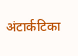अंटार्कटिका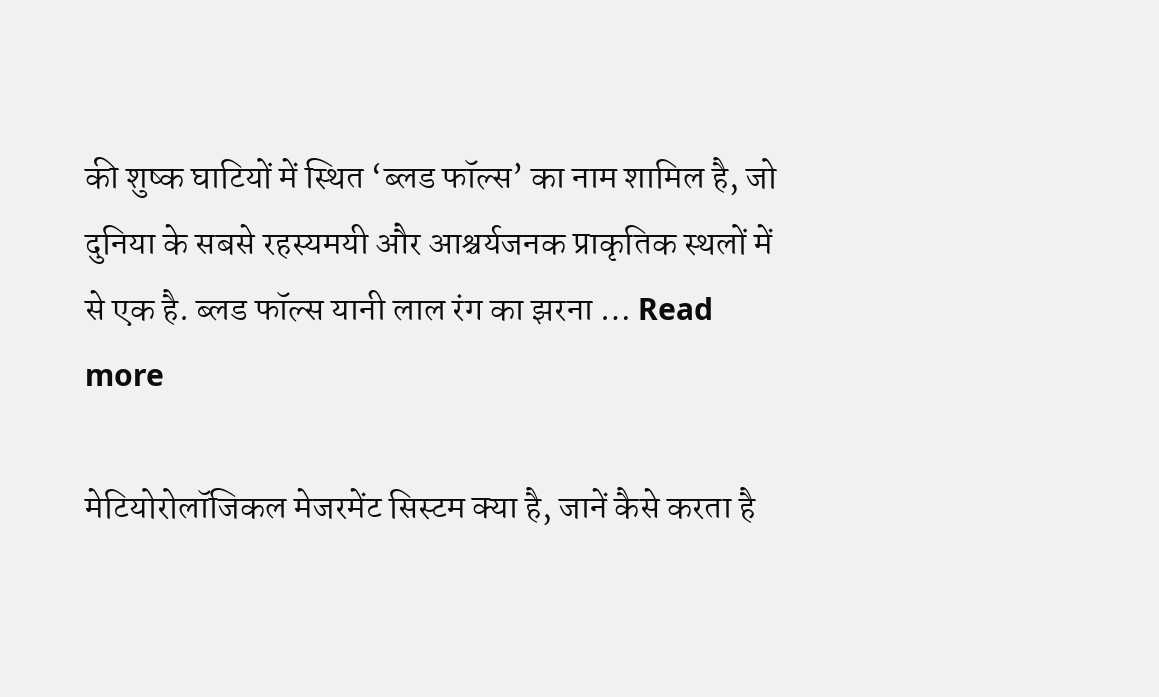की शुष्क घाटियों में स्थित ‘ब्लड फॉल्स’ का नाम शामिल है, जो दुनिया के सबसे रहस्यमयी और आश्चर्यजनक प्राकृतिक स्थलों में से एक है. ब्लड फॉल्स यानी लाल रंग का झरना … Read more

मेटियोरोलॉजिकल मेजरमेंट सिस्टम क्या है, जानें कैसे करता है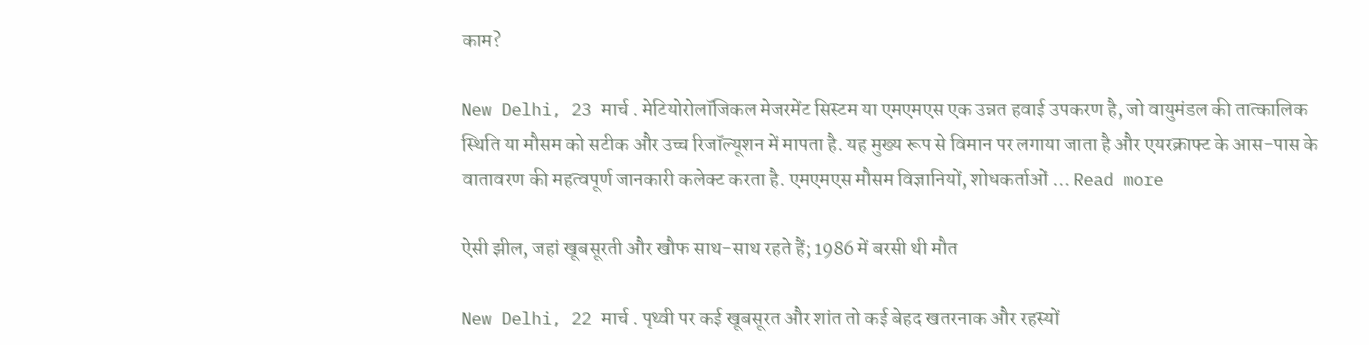काम?

New Delhi, 23 मार्च . मेटियोरोलॉजिकल मेजरमेंट सिस्टम या एमएमएस एक उन्नत हवाई उपकरण है, जो वायुमंडल की तात्कालिक स्थिति या मौसम को सटीक और उच्च रिजॉल्यूशन में मापता है. यह मुख्य रूप से विमान पर लगाया जाता है और एयरक्राफ्ट के आस-पास के वातावरण की महत्वपूर्ण जानकारी कलेक्ट करता है. एमएमएस मौसम विज्ञानियों, शोधकर्ताओं … Read more

ऐसी झील, जहां खूबसूरती और खौफ साथ-साथ रहते हैं; 1986 में बरसी थी मौत

New Delhi, 22 मार्च . पृथ्वी पर कई खूबसूरत और शांत तो कई बेहद खतरनाक और रहस्यों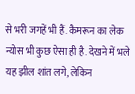से भरी जगहें भी हैं. कैमरून का लेक न्योस भी कुछ ऐसा ही है. देखने में भले यह झील शांत लगे, लेकिन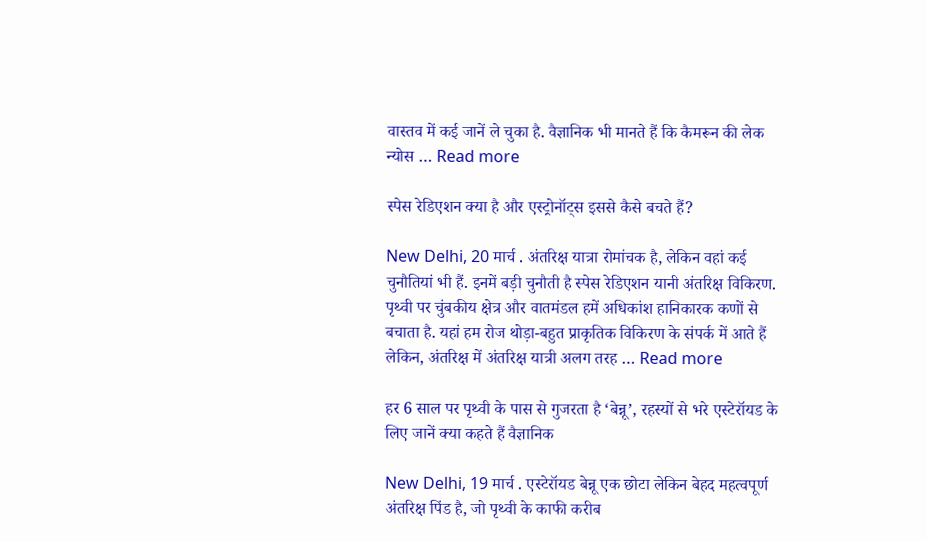वास्तव में कई जानें ले चुका है. वैज्ञानिक भी मानते हैं कि कैमरून की लेक न्योस … Read more

स्पेस रेडिएशन क्या है और एस्ट्रोनॉट्स इससे कैसे बचते हैं?

New Delhi, 20 मार्च . अंतरिक्ष यात्रा रोमांचक है, लेकिन वहां कई चुनौतियां भी हैं. इनमें बड़ी चुनौती है स्पेस रेडिएशन यानी अंतरिक्ष विकिरण. पृथ्वी पर चुंबकीय क्षेत्र और वातमंडल हमें अधिकांश हानिकारक कणों से बचाता है. यहां हम रोज थोड़ा-बहुत प्राकृतिक विकिरण के संपर्क में आते हैं लेकिन, अंतरिक्ष में अंतरिक्ष यात्री अलग तरह … Read more

हर 6 साल पर पृथ्वी के पास से गुजरता है ‘बेन्नू’, रहस्यों से भरे एस्टेरॉयड के लिए जानें क्या कहते हैं वैज्ञानिक

New Delhi, 19 मार्च . एस्टेरॉयड बेन्नू एक छोटा लेकिन बेहद महत्वपूर्ण अंतरिक्ष पिंड है, जो पृथ्वी के काफी करीब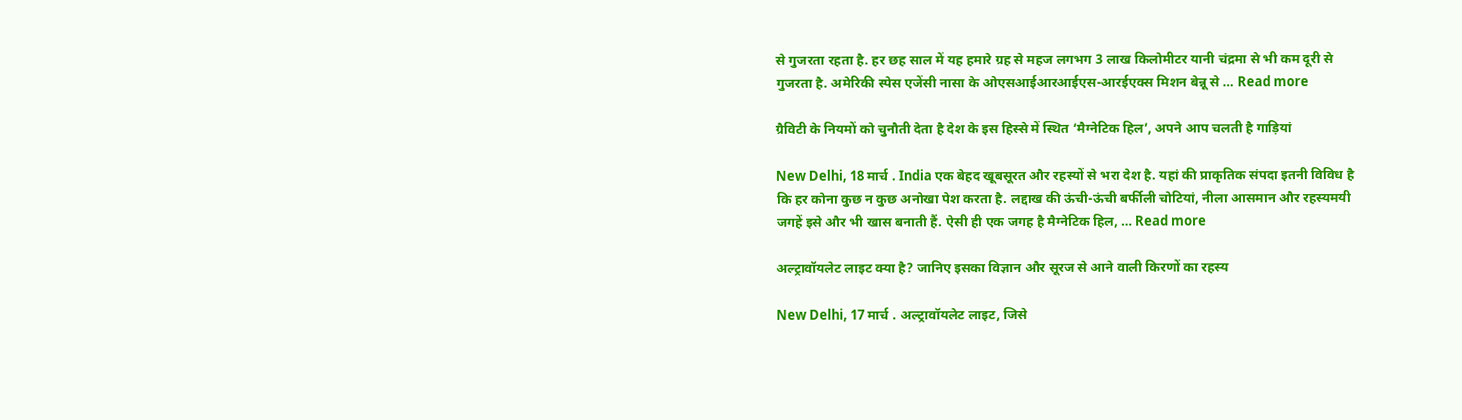से गुजरता रहता है. हर छह साल में यह हमारे ग्रह से महज लगभग 3 लाख किलोमीटर यानी चंद्रमा से भी कम दूरी से गुजरता है. अमेरिकी स्पेस एजेंसी नासा के ओएसआईआरआईएस-आरईएक्स मिशन बेन्नू से … Read more

ग्रैविटी के नियमों को चुनौती देता है देश के इस हिस्से में स्थित ‘मैग्नेटिक हिल’, अपने आप चलती है गाड़ियां

New Delhi, 18 मार्च . India एक बेहद खूबसूरत और रहस्यों से भरा देश है. यहां की प्राकृतिक संपदा इतनी विविध है कि हर कोना कुछ न कुछ अनोखा पेश करता है. लद्दाख की ऊंची-ऊंची बर्फीली चोटियां, नीला आसमान और रहस्यमयी जगहें इसे और भी खास बनाती हैं. ऐसी ही एक जगह है मैग्नेटिक हिल, … Read more

अल्ट्रावॉयलेट लाइट क्या है? जानिए इसका विज्ञान और सूरज से आने वाली किरणों का रहस्य

New Delhi, 17 मार्च . अल्ट्रावॉयलेट लाइट, जिसे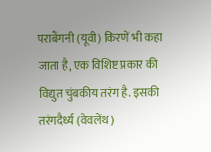पराबैंगनी (यूवी) किरणें भी कहा जाता है, एक विशिष्ट प्रकार की विद्युत चुंबकीय तरंग है. इसकी तरंगदैर्ध्य (वेवलेंथ)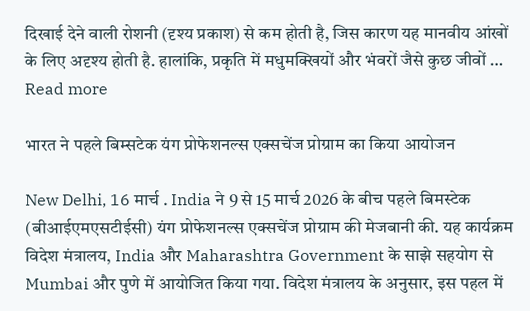दिखाई देने वाली रोशनी (दृश्य प्रकाश) से कम होती है, जिस कारण यह मानवीय आंखों के लिए अदृश्य होती है. हालांकि, प्रकृति में मधुमक्खियों और भंवरों जैसे कुछ जीवों … Read more

भारत ने पहले बिम्सटेक यंग प्रोफेशनल्स एक्सचेंज प्रोग्राम का किया आयोजन

New Delhi, 16 मार्च . India ने 9 से 15 मार्च 2026 के बीच पहले बिमस्टेक (बीआईएमएसटीईसी) यंग प्रोफेशनल्स एक्सचेंज प्रोग्राम की मेजबानी की. यह कार्यक्रम विदेश मंत्रालय, India और Maharashtra Government के साझे सहयोग से Mumbai और पुणे में आयोजित किया गया. विदेश मंत्रालय के अनुसार, इस पहल में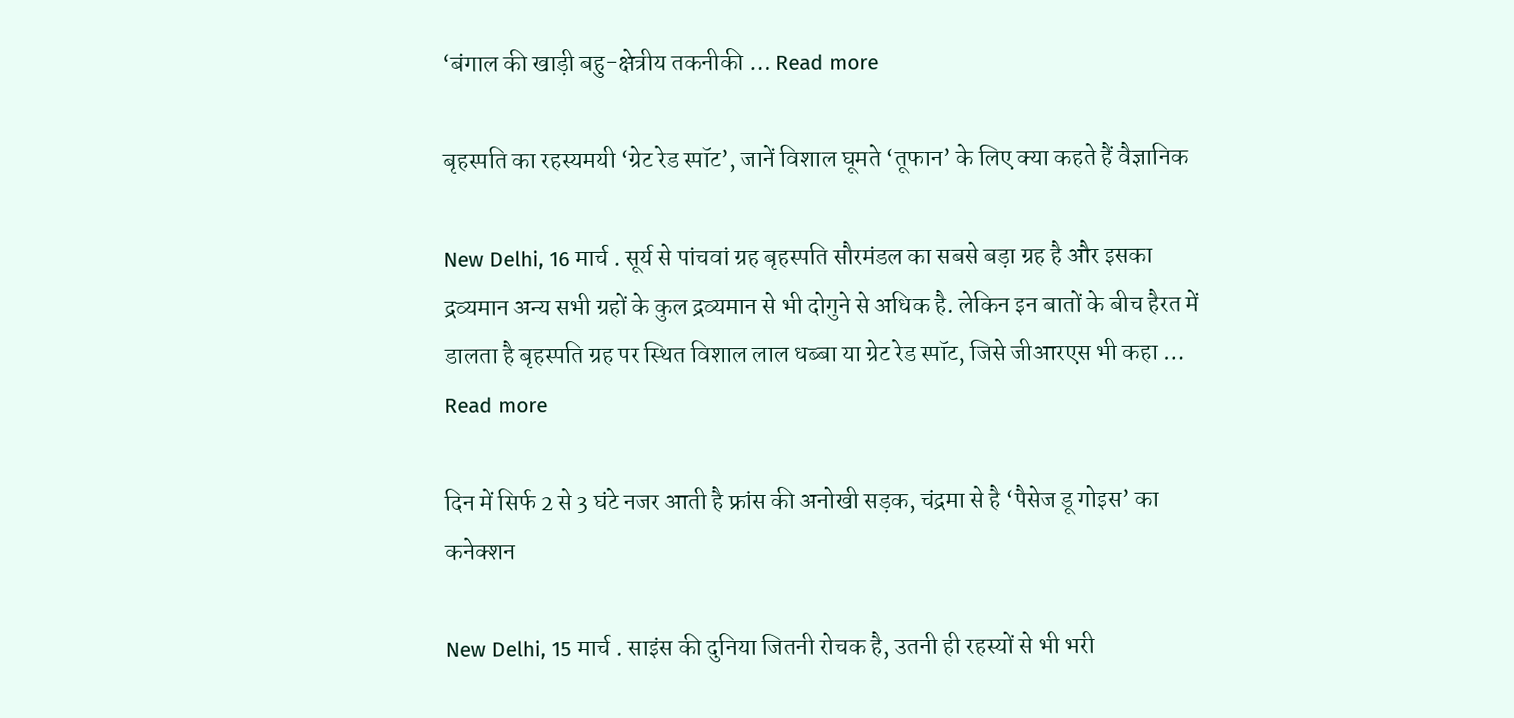‘बंगाल की खाड़ी बहु-क्षेत्रीय तकनीकी … Read more

बृहस्पति का रहस्यमयी ‘ग्रेट रेड स्पॉट’, जानें विशाल घूमते ‘तूफान’ के लिए क्या कहते हैं वैज्ञानिक

New Delhi, 16 मार्च . सूर्य से पांचवां ग्रह बृहस्पति सौरमंडल का सबसे बड़ा ग्रह है और इसका द्रव्यमान अन्य सभी ग्रहों के कुल द्रव्यमान से भी दोगुने से अधिक है. लेकिन इन बातों के बीच हैरत में डालता है बृहस्पति ग्रह पर स्थित विशाल लाल धब्बा या ग्रेट रेड स्पॉट, जिसे जीआरएस भी कहा … Read more

दिन में सिर्फ 2 से 3 घंटे नजर आती है फ्रांस की अनोखी सड़क, चंद्रमा से है ‘पैसेज डू गोइस’ का कनेक्शन

New Delhi, 15 मार्च . साइंस की दुनिया जितनी रोचक है, उतनी ही रहस्यों से भी भरी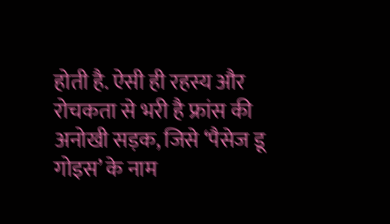होती है. ऐसी ही रहस्य और रोचकता से भरी है फ्रांस की अनोखी सड़क, जिसे ‘पैसेज डू गोइस’ के नाम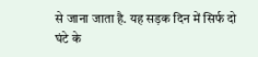से जाना जाता है. यह सड़क दिन में सिर्फ दो घंटे के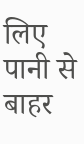लिए पानी से बाहर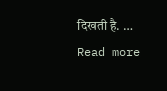दिखती है. … Read more